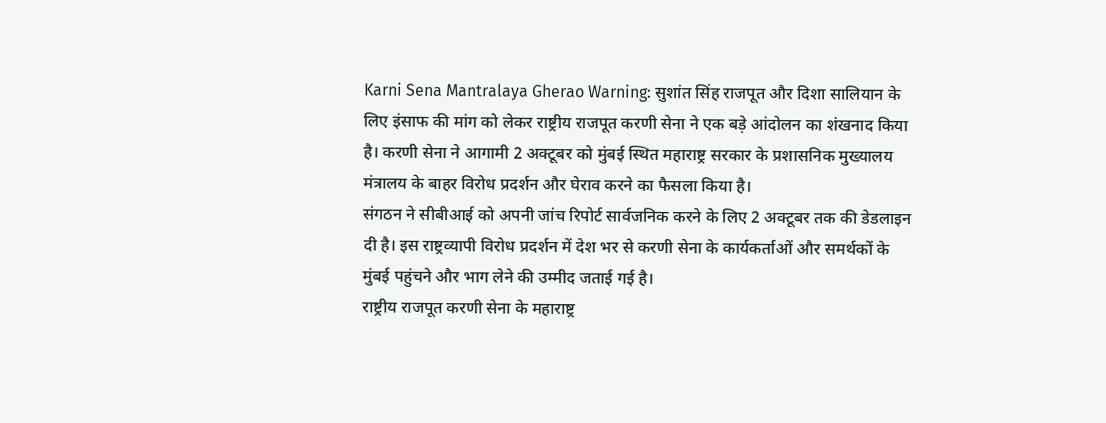Karni Sena Mantralaya Gherao Warning: सुशांत सिंह राजपूत और दिशा सालियान के लिए इंसाफ की मांग को लेकर राष्ट्रीय राजपूत करणी सेना ने एक बड़े आंदोलन का शंखनाद किया है। करणी सेना ने आगामी 2 अक्टूबर को मुंबई स्थित महाराष्ट्र सरकार के प्रशासनिक मुख्यालय मंत्रालय के बाहर विरोध प्रदर्शन और घेराव करने का फैसला किया है।
संगठन ने सीबीआई को अपनी जांच रिपोर्ट सार्वजनिक करने के लिए 2 अक्टूबर तक की डेडलाइन दी है। इस राष्ट्रव्यापी विरोध प्रदर्शन में देश भर से करणी सेना के कार्यकर्ताओं और समर्थकों के मुंबई पहुंचने और भाग लेने की उम्मीद जताई गई है।
राष्ट्रीय राजपूत करणी सेना के महाराष्ट्र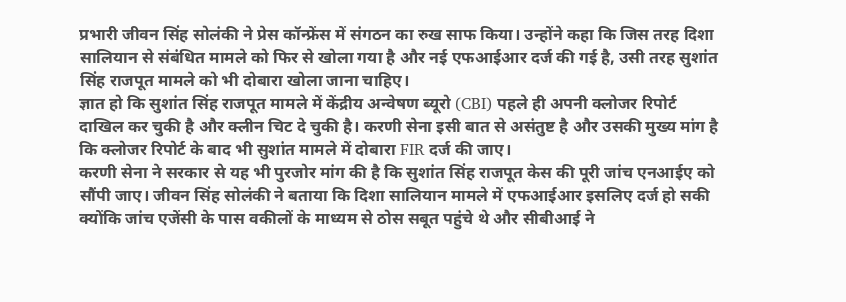प्रभारी जीवन सिंह सोलंकी ने प्रेस कॉन्फ्रेंस में संगठन का रुख साफ किया। उन्होंने कहा कि जिस तरह दिशा सालियान से संबंधित मामले को फिर से खोला गया है और नई एफआईआर दर्ज की गई है, उसी तरह सुशांत सिंह राजपूत मामले को भी दोबारा खोला जाना चाहिए।
ज्ञात हो कि सुशांत सिंह राजपूत मामले में केंद्रीय अन्वेषण ब्यूरो (CBI) पहले ही अपनी क्लोजर रिपोर्ट दाखिल कर चुकी है और क्लीन चिट दे चुकी है। करणी सेना इसी बात से असंतुष्ट है और उसकी मुख्य मांग है कि क्लोजर रिपोर्ट के बाद भी सुशांत मामले में दोबारा FIR दर्ज की जाए।
करणी सेना ने सरकार से यह भी पुरजोर मांग की है कि सुशांत सिंह राजपूत केस की पूरी जांच एनआईए को सौंपी जाए। जीवन सिंह सोलंकी ने बताया कि दिशा सालियान मामले में एफआईआर इसलिए दर्ज हो सकी क्योंकि जांच एजेंसी के पास वकीलों के माध्यम से ठोस सबूत पहुंचे थे और सीबीआई ने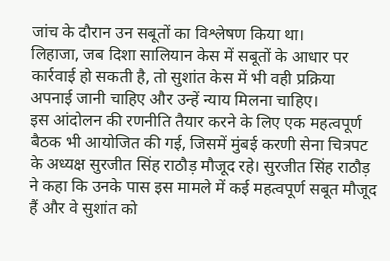जांच के दौरान उन सबूतों का विश्लेषण किया था।
लिहाजा, जब दिशा सालियान केस में सबूतों के आधार पर कार्रवाई हो सकती है, तो सुशांत केस में भी वही प्रक्रिया अपनाई जानी चाहिए और उन्हें न्याय मिलना चाहिए।
इस आंदोलन की रणनीति तैयार करने के लिए एक महत्वपूर्ण बैठक भी आयोजित की गई, जिसमें मुंबई करणी सेना चित्रपट के अध्यक्ष सुरजीत सिंह राठौड़ मौजूद रहे। सुरजीत सिंह राठौड़ ने कहा कि उनके पास इस मामले में कई महत्वपूर्ण सबूत मौजूद हैं और वे सुशांत को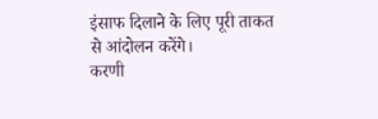इंसाफ दिलाने के लिए पूरी ताकत से आंदोलन करेंगे।
करणी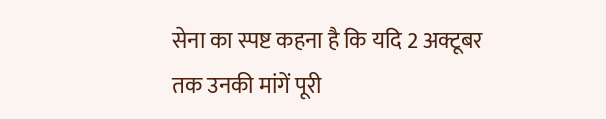सेना का स्पष्ट कहना है कि यदि 2 अक्टूबर तक उनकी मांगें पूरी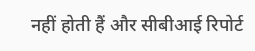नहीं होती हैं और सीबीआई रिपोर्ट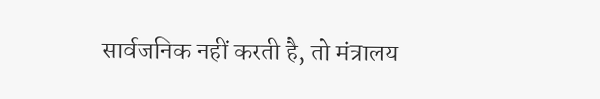सार्वजनिक नहीं करती है, तो मंत्रालय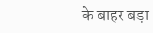के बाहर बड़ा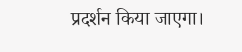प्रदर्शन किया जाएगा।